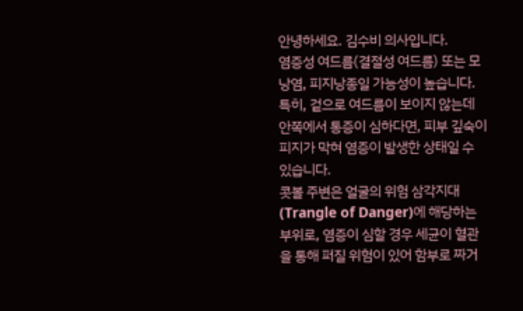안녕하세요. 김수비 의사입니다.
염증성 여드름(결절성 여드름) 또는 모낭염, 피지낭종일 가능성이 높습니다. 특히, 겉으로 여드름이 보이지 않는데 안쪽에서 통증이 심하다면, 피부 깊숙이 피지가 막혀 염증이 발생한 상태일 수 있습니다.
콧볼 주변은 얼굴의 위험 삼각지대(Trangle of Danger)에 해당하는 부위로, 염증이 심할 경우 세균이 혈관을 통해 퍼질 위험이 있어 함부로 짜거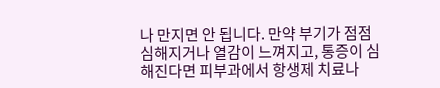나 만지면 안 됩니다. 만약 부기가 점점 심해지거나 열감이 느껴지고, 통증이 심해진다면 피부과에서 항생제 치료나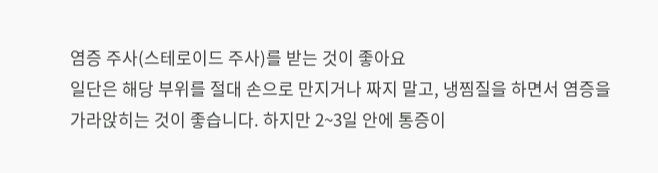염증 주사(스테로이드 주사)를 받는 것이 좋아요
일단은 해당 부위를 절대 손으로 만지거나 짜지 말고, 냉찜질을 하면서 염증을 가라앉히는 것이 좋습니다. 하지만 2~3일 안에 통증이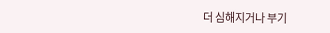더 심해지거나 부기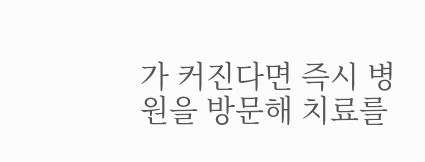가 커진다면 즉시 병원을 방문해 치료를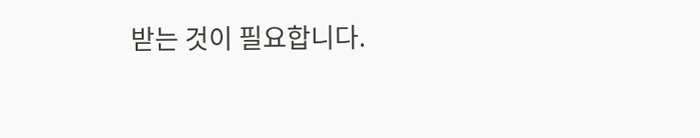받는 것이 필요합니다.